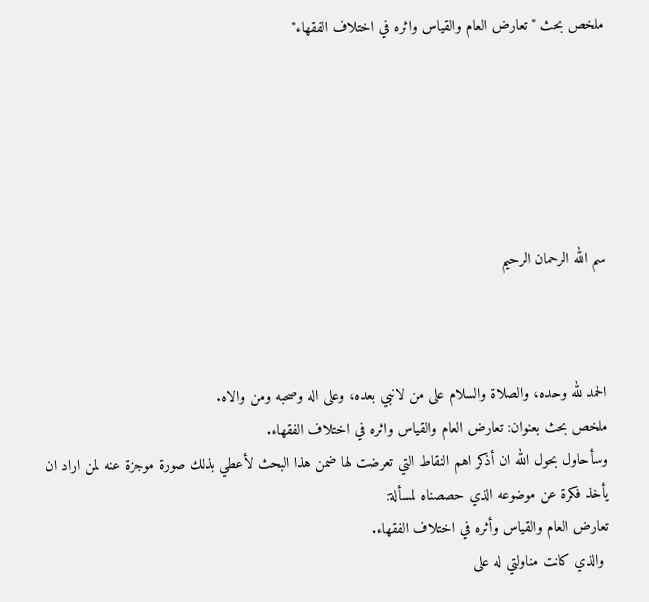ملخص بحث "تعارض العام والقياس واثره في اختلاف الفقهاء"






سم الله الرحمان الرحيم



الحمد لله وحده، والصلاة والسلام على من لانبي بعده، وعلى اله وصحبه ومن والاه.
ملخص بحث بعنوان: تعارض العام والقياس واثره في اختلاف الفقهاء.
وسأحاول بحول الله ان أذكر اهم النقاط التي تعرضت لها ضمن هذا البحث لأعطي بذلك صورة موجزة عنه لمن اراد ان يأخذ فكرة عن موضوعه الذي حصصناه لمسألة:
تعارض العام والقياس وأثره في اختلاف الفقهاء.
 والذي كانت مناولتي له على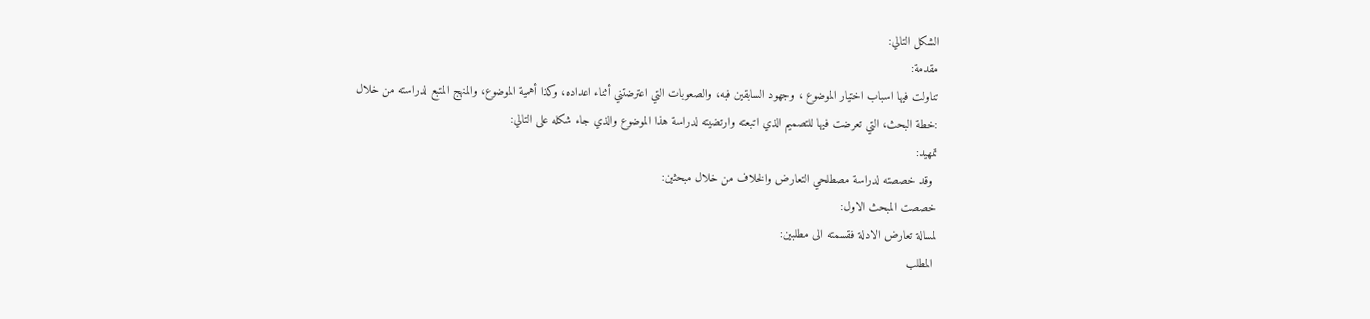الشكل التالي:
مقدمة:
تناولت فيها اسباب اختيار الموضوع ، وجهود السابقين فبه، والصعوبات التي اعترضتني أثناء اعداده، وكذا أهمية الموضوع، والمنهج المتبع لدراسته من خلال :خطة البحث، التي تعرضت فيها للتصميم الذي اتبعته وارتضيته لدراسة هذا الموضوع والذي جاء شكله على التالي:
تمهيد:
 وقد خصصته لدراسة مصطلحي التعارض والخلاف من خلال مبحثين:
خصصت المبحث الاول:
لمسالة تعارض الادلة فقسمته الى مطلبين:
 المطلب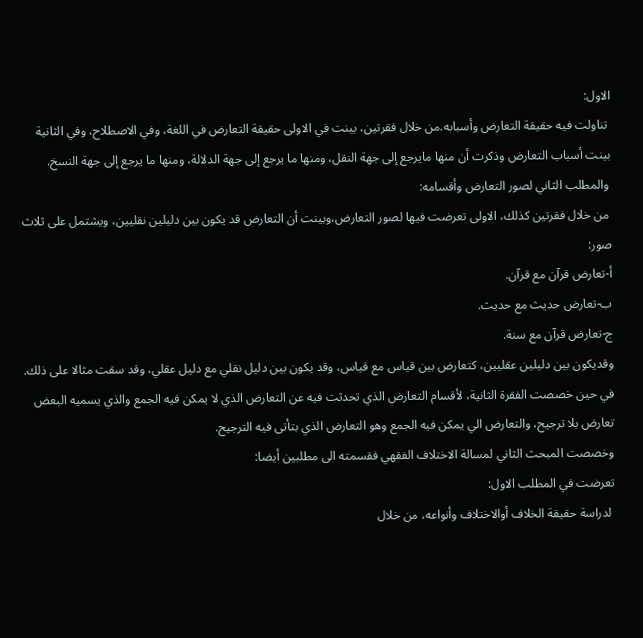الاول:
 تناولت فيه حقيقة التعارض وأسبابه.من خلال فقرتين، بينت في الاولى حقيقة التعارض في اللغة، وفي الاصطلاح، وفي الثانية بينت أسباب التعارض وذكرت أن منها مايرجع إلى جهة النقل، ومنها ما يرجع إلى جهة الدلالة، ومنها ما يرجع إلى جهة النسخ.
 والمطلب الثاني لصور التعارض وأقسامه:
 من خلال فقرتين كذلك، الاولى تعرضت فيها لصور التعارض،وبينت أن التعارض قد يكون بين دليلين نقليين، ويشتمل على ثلاث صور:
أ-تعارض قرآن مع قرآن.
ب-تعارض حديث مع حديث.
ج-تعارض قرآن مع سنة.
وقديكون بين دليلين عقليين، كتعارض بين قياس مع قياس، وقد يكون بين دليل نقلي مع دليل عقلي، وقد سقت مثالا على ذلك.
في حين خصصت الفقرة الثانية، لأقسام التعارض الذي تحدثت فيه عن التعارض الذي لا يمكن فيه الجمع والذي يسميه البعض تعارض بلا ترجيح، والتعارض الي يمكن فيه الجمع وهو التعارض الذي بتأتى فيه الترجيح.
وخصصت المبحث الثاني لمسالة الاختلاف الفقهي فقسمته الى مطلبين أيضا:
تعرضت في المطلب الاول:
 لدراسة حقيقة الخلاف أوالاختلاف وأنواعه، من خلال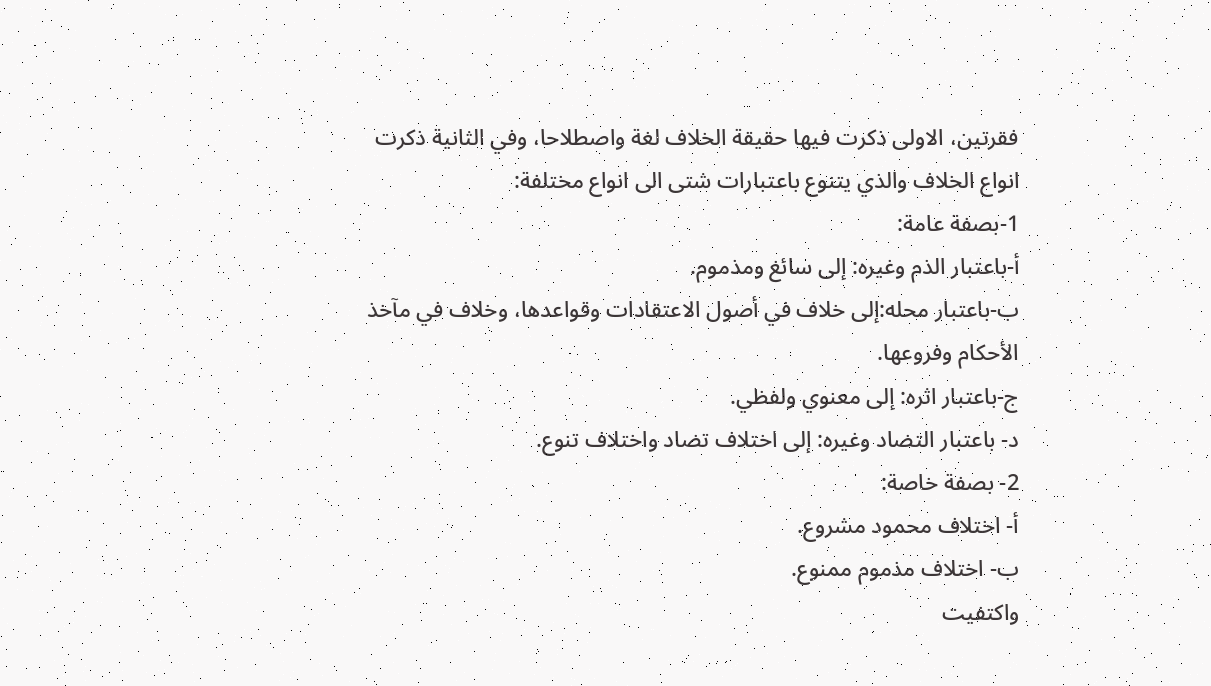فقرتين، الاولى ذكرت فيها حقيقة الخلاف لغة واصطلاحا، وفي الثانية ذكرت انواع الخلاف والذي يتنوع باعتبارات شتى الى انواع مختلفة:
1-بصفة عامة:
أ-باعتبار الذم وغيره: إلى سائغ ومذموم.
ب-باعتبار محله:إلى خلاف في أصول الاعتقادات وقواعدها، وخلاف في مآخذ الأحكام وفروعها.
ج-باعتبار اثره: إلى معنوي ولفظي.
د- باعتبار التضاد وغيره: إلى اختلاف تضاد واختلاف تنوع.
2- بصفة خاصة:
أ- اختلاف محمود مشروع.
ب- اختلاف مذموم ممنوع.
واكتفيت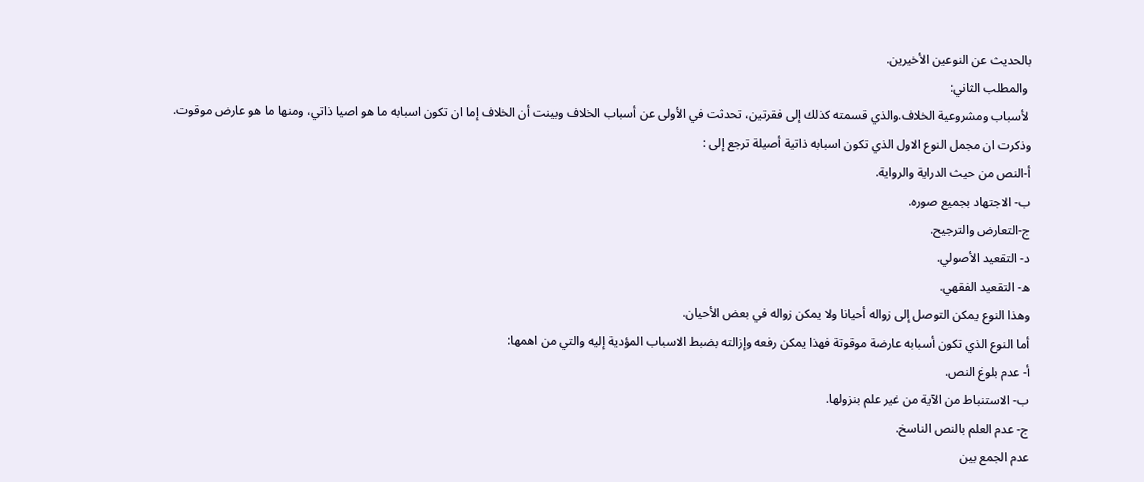بالحديث عن النوعين الأخيرين.
 والمطلب الثاني:
 لأسباب ومشروعية الخلاف.والذي قسمته كذلك إلى فقرتين، تحدثت في الأولى عن أسباب الخلاف وبينت أن الخلاف إما ان تكون اسبابه ما هو اصيا ذاتي، ومنها ما هو عارض موقوت.
وذكرت ان مجمل النوع الاول الذي تكون اسبابه ذاتية أصيلة ترجع إلى :
أ-النص من حيث الدراية والرواية.
ب- الاجتهاد بجميع صوره.
ج-التعارض والترجيح.
د- التقعيد الأصولي.
ه- التقعيد الفقهي.
وهذا النوع يمكن التوصل إلى زواله أحيانا ولا يمكن زواله في بعض الأحيان.
أما النوع الذي تكون أسبابه عارضة موقوتة فهذا يمكن رفعه وإزالته بضبط الاسباب المؤدية إليه والتي من اهمها:
أ- عدم بلوغ النص.
ب- الاستنباط من الآية من غير علم بنزولها.
ج- عدم العلم بالنص الناسخ.
عدم الجمع بين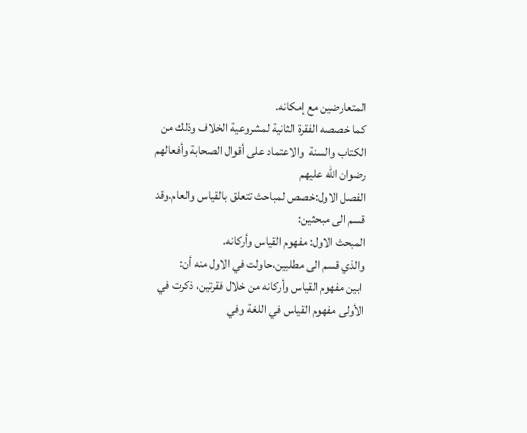المتعارضين مع إمكانه.
كما خصصه الفقرة الثانية لمشروعية الخلاف وذلك من الكتاب والسنة  والاعتماد على أقوال الصحابة وأفعالهم رضوان الله عليهم
الفصل الاول:خصص لمباحث تتعلق بالقياس والعام.وقد قسم الى مبحثين:
المبحث الاول: مفهوم القياس وأركانه.
والذي قسم الى مطلبين،حاولت في الاول منه أن:
 ابين مفهوم القياس وأركانه من خلال فقرتين، ذكرت في الأولى مفهوم القياس في اللغة وفي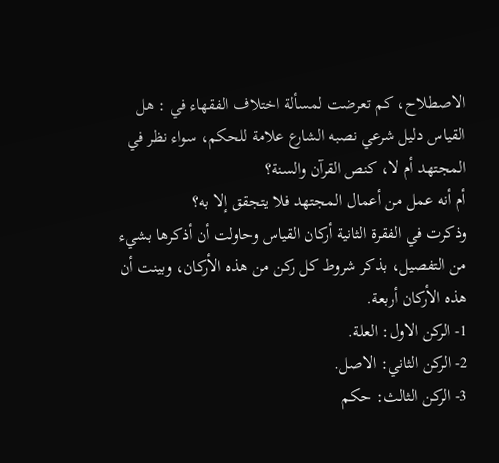الاصطلاح، كم تعرضت لمسألة اختلاف الفقهاء في : هل القياس دليل شرعي نصبه الشارع علامة للحكم، سواء نظر في المجتهد أم لا، كنص القرآن والسنة؟
أم أنه عمل من أعمال المجتهد فلا يتجقق إلا به؟
وذكرت في الفقرة الثانية أركان القياس وحاولت أن أذكرها بشيء من التفصيل، بذكر شروط كل ركن من هذه الأركان، وبينت أن هذه الأركان أربعة.
1- الركن الاول: العلة.
2- الركن الثاني: الاصل.
3- الركن الثالث: حكم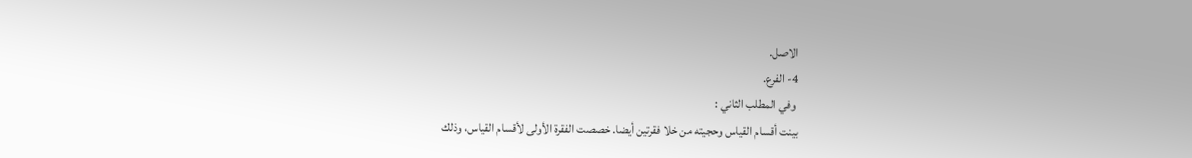الاصل.
4- الفرع.
 وفي المطلب الثاني :
بينت أقسام القياس وحجيته من خلا فقرتين أيضا. خصصت الفقرة الأولى لأقسام القياس، وذلك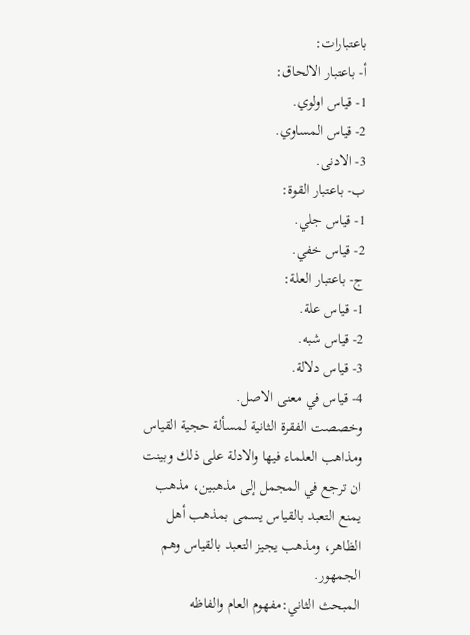باعتبارات:
أ- باعتبار الالحاق:
1- قياس اولوي.
2- قياس المساوي.
3- الادنى.
ب- باعتبار القوة:
1- قياس جلي.
2- قياس خفي.
ج- باعتبار العلة:
1- قياس علة.
2- قياس شبه.
3- قياس دلالة.
4- قياس في معنى الاصل.
وخصصت الفقرة الثانية لمسألة حجية القياس ومذاهب العلماء فيها والادلة على ذلك وبينت ان ترجع في المجمل إلى مذهبين، مذهب يمنع التعبد بالقياس يسمى بمذهب أهل الظاهر، ومذهب يجيز التعبد بالقياس وهم الجمهور.
المبحث الثاني:مفهوم العام والفاظه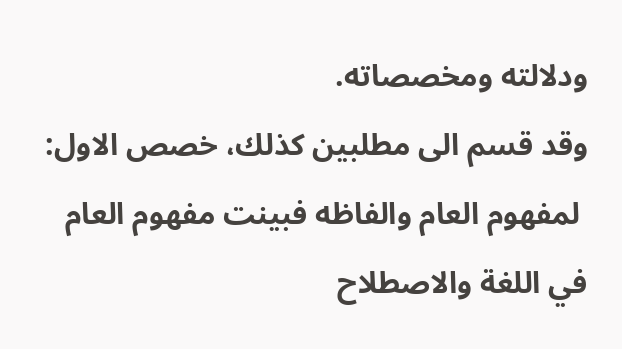ودلالته ومخصصاته.
وقد قسم الى مطلبين كذلك، خصص الاول:
 لمفهوم العام والفاظه فبينت مفهوم العام في اللغة والاصطلاح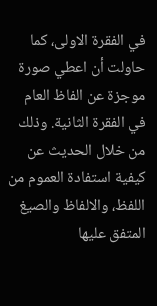في الفقرة الاولى، كما حاولت أن اعطي صورة موجزة عن الفاظ العام في الفقرة الثانية. وذلك من خلال الحديث عن كيفية استفادة العموم من اللفظ، والالفاظ والصيغ المتفق عليها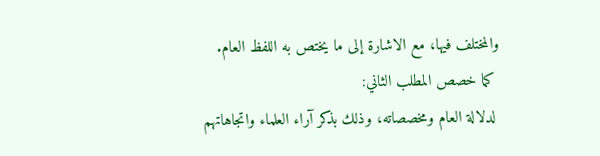والمختلف فيها، مع الاشارة إلى ما يختص به اللفظ العام.
 كما خصص المطلب الثاني:
 لدلالة العام ومخصصاته، وذلك بذكر آراء العلماء واتجاهاتهم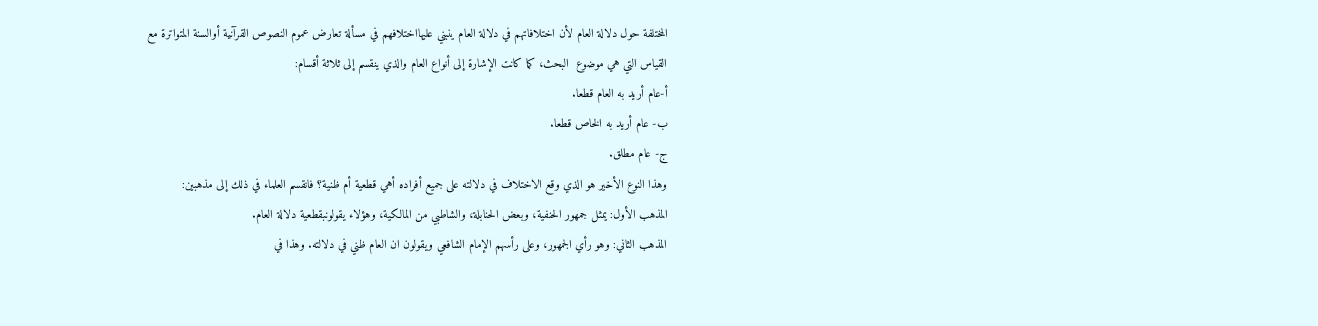المختلفة حول دلالة العام لأن اختلافاتهم في دلالة العام ينبني عليهااختلافهم في مسألة تعارض عموم النصوص القرآنية أوالسنة المتواترة مع القياس التي هي موضوع  البحث، كما كانت الإشارة إلى أنواع العام والذي ينقسم إلى ثلاثة أقسام:
أ-عام أريد به العام قطعا.
ب- عام أريد به الخاص قطعا.
ج- عام مطلق.
وهذا النوع الأخير هو الذي وقع الاختلاف في دلالته على جميع أفراده أهي قطعية أم ظنية؟ فانقسم العلماء في ذلك إلى مذهبين:
المذهب الأول: يمثل جمهور الحنفية، وبعض الحنابلة، والشاطبي من المالكية، وهؤلاء يقولونبقطعية دلالة العام.
المذهب الثاني: وهو رأي الجمهور، وعلى رأسهم الإمام الشافعي ويقولون ان العام ظني في دلالته. وهذا في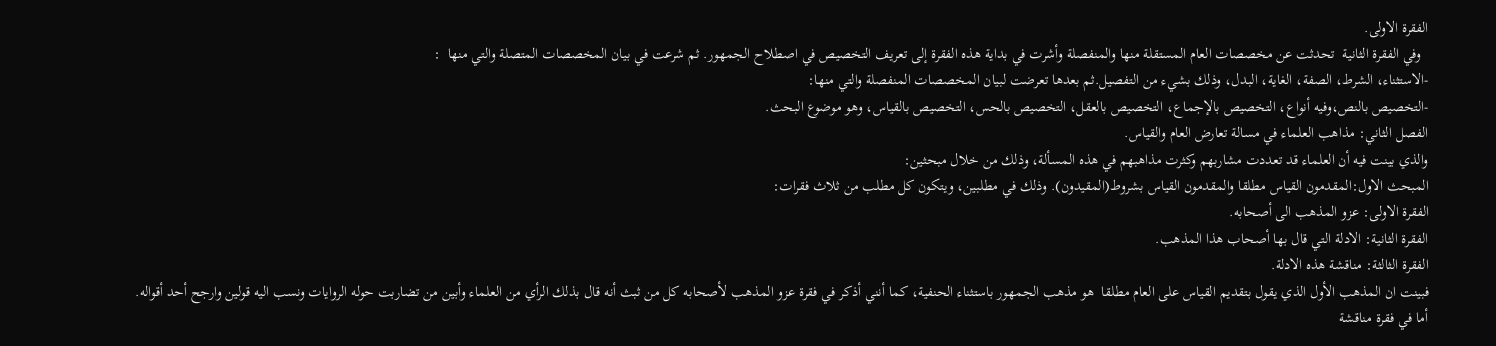الفقرة الاولى.
  وفي الفقرة الثانية  تحدثت عن مخصصات العام المستقلة منها والمنفصلة وأشرت في بداية هذه الفقرة إلى تعريف التخصيص في اصطلاح الجمهور. ثم شرعت في بيان المخصصات المتصلة والتي منها  :
-الاستثناء، الشرط، الصفة، الغاية، البدل، وذلك بشيء من التفصيل.ثم بعدها تعرضت لبيان المخصصات المنفصلة والتي منها:
-التخصيص بالنص،وفيه أنواع، التخصيص بالإجماع، التخصيص بالعقل، التخصيص بالحس، التخصيص بالقياس، وهو موضوع البحث.
الفصل الثاني: مذاهب العلماء في مسالة تعارض العام والقياس.
والذي بينت فيه أن العلماء قد تعددت مشاربهم وكثرت مذاهبهم في هذه المسألة، وذلك من خلال مبحثين:
المبحث الاول:المقدمون القياس مطلقا والمقدمون القياس بشروط(المقيدون). وذلك في مطلبين، ويتكون كل مطلب من ثلاث فقرات:
الفقرة الاولى: عزو المذهب الى أصحابه.
الفقرة الثانية: الادلة التي قال بها أصحاب هذا المذهب.
الفقرة الثالثة: مناقشة هذه الادلة.
فبينت ان المذهب الأول الذي يقول بتقديم القياس على العام مطلقا  هو مذهب الجمهور باستثناء الحنفية، كما أنني أذكر في فقرة عزو المذهب لأصحابه كل من ثبث أنه قال بذلك الرأي من العلماء وأبين من تضاربت حوله الروايات ونسب اليه قولين وارجح أحد أقواله.
أما في فقرة مناقشة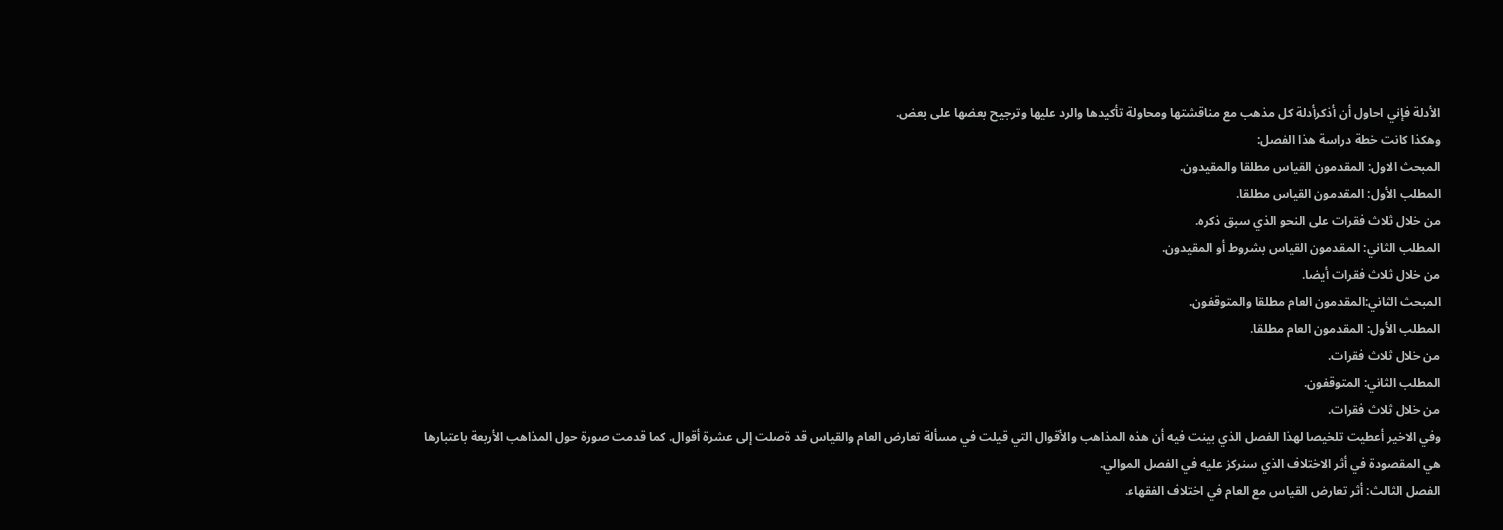الأدلة فإني احاول أن أذكرأدلة كل مذهب مع مناقشتها ومحاولة تأكيدها والرد عليها وترجيح بعضها على بعض.
وهكذا كانت خطة دراسة هذا الفصل:
المبحث الاول: المقدمون القياس مطلقا والمقيدون.
المطلب الأول: المقدمون القياس مطلقا.
من خلال ثلاث فقرات على النحو الذي سبق ذكره.
المطلب الثاني: المقدمون القياس بشروط أو المقيدون.
من خلال ثلاث فقرات أيضا.
المبحث الثاني:المقدمون العام مطلقا والمتوقفون.
المطلب الأول: المقدمون العام مطلقا.
من خلال ثلاث فقرات.
المطلب الثاني: المتوقفون.
من خلال ثلاث فقرات.
وفي الاخير أعطيت تلخيصا لهذا الفصل الذي بينت فيه أن هذه المذاهب والأقوال التي قيلت في مسألة تعارض العام والقياس قد ةصلت إلى عشرة أقوال. كما قدمت صورة حول المذاهب الأربعة باعتبارها هي المقصودة في أثر الاختلاف الذي سنركز عليه في الفصل الموالي.
الفصل الثالث: أثر تعارض القياس مع العام في اختلاف الفقهاء.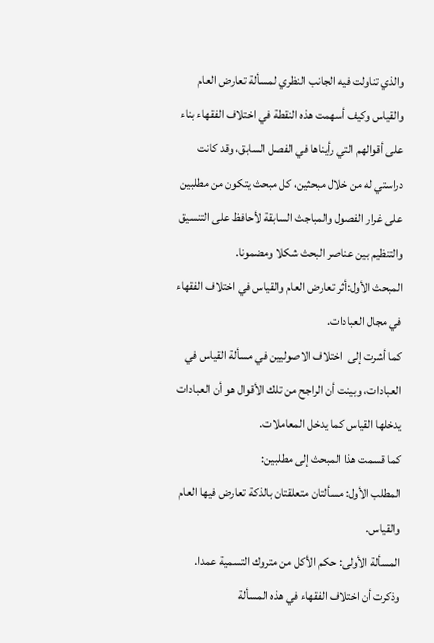والذي تناولت فيه الجانب النظري لمسألة تعارض العام والقياس وكيف أسهمت هذه النقطة في اختلاف الفقهاء بناء على أقوالهم التي رأيناها في الفصل السابق، وقد كانت دراستي له من خلال مبحثين، كل مبحث يتكون من مطلبين على غرار الفصول والمباجث السابقة لأحافظ على التنسيق والتنظيم بين عناصر البحث شكلا ومضمونا.
المبحث الأول:أثر تعارض العام والقياس في اختلاف الفقهاء في مجال العبادات.
كما أشرت إلى  اختلاف الاصوليين في مسألة القياس في العبادات، وبينت أن الراجح من تلك الأقوال هو أن العبادات يدخلها القياس كما يدخل المعاملات.
كما قسمت هذا المبحث إلى مطلبين:
المطلب الأول: مسألتان متعلقتان بالذكة تعارض فيها العام والقياس.
المسألة الأولى: حكم الأكل من متروك التسمية عمدا.
وذكرت أن اختلاف الفقهاء في هذه المسألة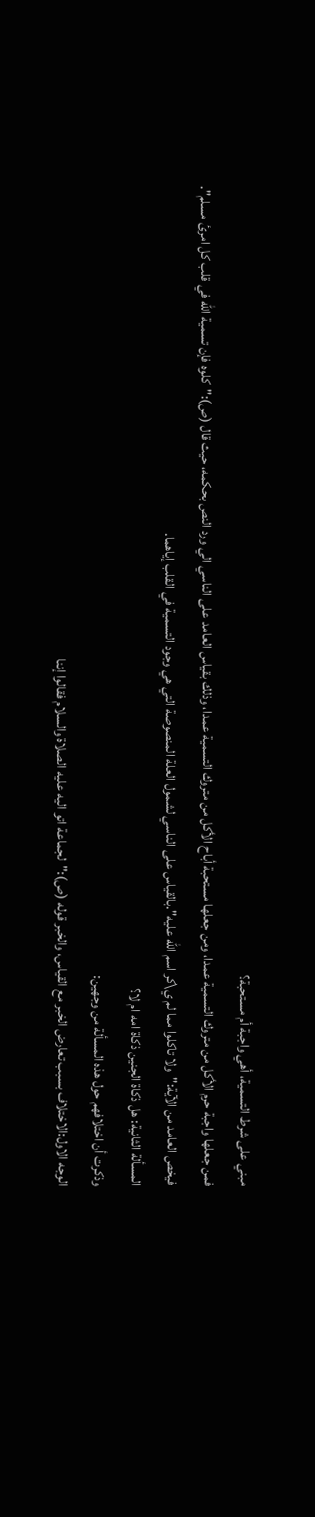مبني على شرط التسمية، أهي واجبة أم مستحبة؟
فمن جعلها واجبة حرم الأكل من متروك التسمية عمدا، ومن جعلها مستحبة أباح الأكل من متروك التسمية عمدا، وذلك بقياس العامد على الناسي الي ورد النص بحكمه، حيث قال (ص):"كلوه فإن تسمية الله في قلب كل امرئ مسلم".
فيخص العامد من الآية:"ولا تاكلوا مما لم ي\كر اسم الله عليه".بالقياس على الناسي لشمول العلة المنصوصة التي هي وجود التسمية في القلب إياهما.
المسألة الثانية: هل ذكاة الجنين ذكاة امه ام لا؟
وذكرت أن اختلافهم حول هذه المسألة من وجهين:
الوجه الاول:الاختلاف بسبب تعارض الخبر مع القياس، والخبر قوله (ص):"لجماعة اتو اليه عليه الصلاة والسلام فقالوا إننا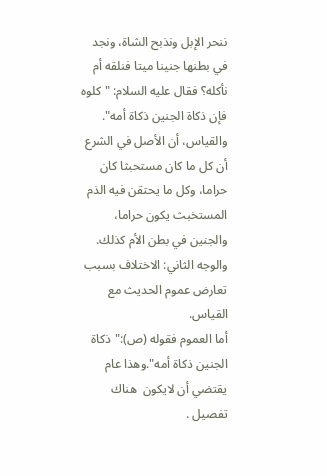ننحر الإبل ونذبح الشاة، ونجد في بطنها جنينا ميتا فنلقه أم نأكله؟ فقال عليه السلام: "كلوه فإن ذكاة الجنين ذكاة أمه".
والقياس، أن الأصل في الشرع أن كل ما كان مستحبثا كان حراما، وكل ما يحتقن فيه الذم المستخبث يكون حراما، والجنين في بطن الأم كذلك.
والوجه الثاني: الاختلاف بسبب تعارض عموم الحديث مع القياس.
أما العموم فقوله (ص):"ذكاة الجنين ذكاة أمه".وهذا عام يقتضي أن لايكون  هناك تفصيل .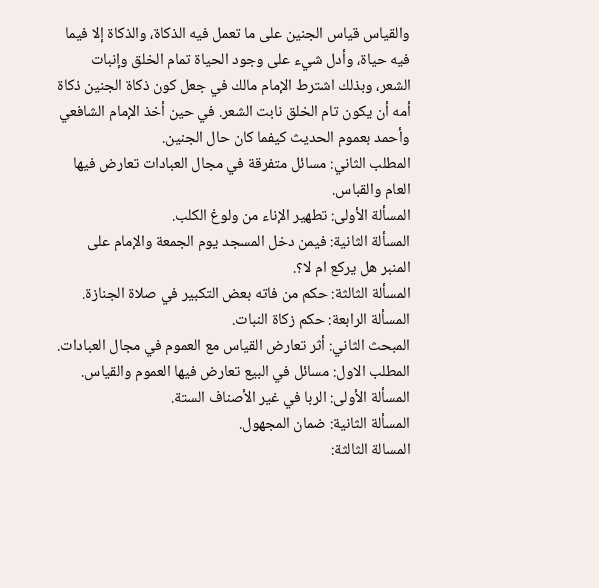والقياس قياس الجنين على ما تعمل فيه الذكاة، والذكاة إلا فيما فيه حياة، وأدل شيء على وجود الحياة تمام الخلق وإنبات الشعر، وبذلك اشترط الإمام مالك في جعل كون ذكاة الجنين ذكاة أمه أن يكون تام الخلق نابت الشعر. في حين أخذ الإمام الشافعي وأحمد بعموم الحديث كيفما كان حال الجنين.
المطلب الثاني: مسائل متفرقة في مجال العبادات تعارض فيها العام والقباس.
المسألة الأولى: تطهير الإناء من ولوغ الكلب.
المسألة الثانية: فيمن دخل المسجد يوم الجمعة والإمام على المنبر هل يركع ام لا؟.
المسألة الثالثة: حكم من فاته بعض التكبير في صلاة الجنازة.
المسألة الرابعة: حكم زكاة النبات.
المبحث الثاني: أثر تعارض القياس مع العموم في مجال العبادات.
المطلب الاول: مسائل في البيع تعارض فيها العموم والقياس.
المسألة الأولى: الربا في غير الأصناف الستة.
المسألة الثانية: ضمان المجهول.
المسالة الثالثة: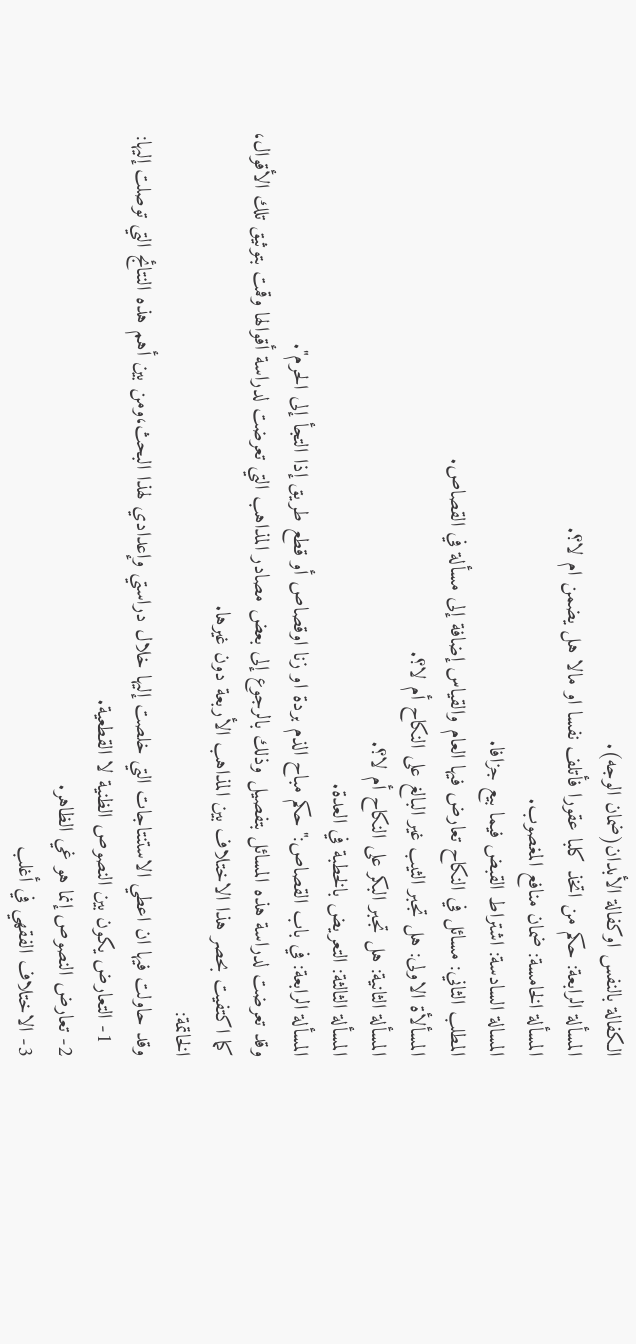الكفالة بالنفس اوكفالة الأبدان(ضمان الوجه).
المسألة الرابعة: حكم من اتخذ كلبا عقورا فأتلف نفسا او مالا هل يضمن ام لا؟.
المسألة الخامسة: ضمان منافع المغصوب.
المسالة السادسة: اشتراط القبض فيما بيع جزافا.
المطلب الثاني: مسائل في النكاح تعارض فيها العام والقياس إضافة إلى مسألة في القصاص.
المسألأة الاولى: هل تجبر الثيب غير البالغ على النكاح أم لا؟.
المسألة الثانية: هل تجبر البكر على النكاح أم لا؟.
المسألة الثالثة: التعريض بالخطبة في العدة.
المسألة الرابعة: في باب القصاص:"حكم مباح الذم بردة او زنا اوقصاص أو قطع طريق إذا التجأ إلى الحرم".
وقد تعرضت لدراسة هذه المسائل بتفصيل وذلك بالرجوع إلى بعض مصادر المذاهب التي تعرضت لدراسة أقوالها وقمت بتوثيق تلك الأقوال، كما اكتفيت بحصر هذا الاختلاف بين المذاهب الأربعة دون غيرها.
الخاتمة:
وقد حاولت فيها ان اعطي الاستنتاجات التي خلصت إليها خلال دراستي وإعدادي لهذا البحث،ومن بين أهم هذه النتائج التي توصلت إليها:
  1- التعارض يكون بين النصوص الظنية لا القطعية.
2- تعارض النصوص إنما هو غي الظاهر.
3- الاختلاف الفقهي في أغلب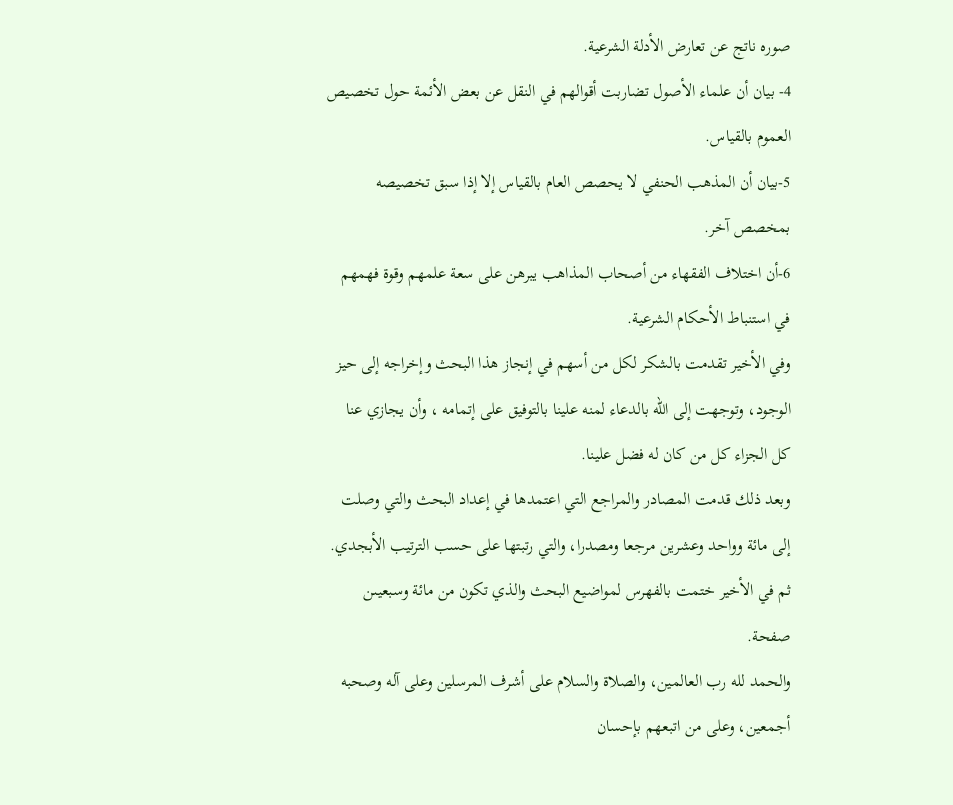صوره ناتج عن تعارض الأدلة الشرعية.
4- بيان أن علماء الأصول تضاربت أقوالهم في النقل عن بعض الأئمة حول تخصيص العموم بالقياس.
5-بيان أن المذهب الحنفي لا يحصص العام بالقياس إلا إذا سبق تخصيصه بمخصص آخر.
6-أن اختلاف الفقهاء من أصحاب المذاهب يبرهن على سعة علمهم وقوة فهمهم في استنباط الأحكام الشرعية.
وفي الأخير تقدمت بالشكر لكل من أسهم في إنجاز هذا البحث وإخراجه إلى حيز الوجود، وتوجهت إلى الله بالدعاء لمنه علينا بالتوفيق على إتمامه ، وأن يجازي عنا كل الجزاء كل من كان له فضل علينا.
وبعد ذلك قدمت المصادر والمراجع التي اعتمدها في إعداد البحث والتي وصلت إلى مائة وواحد وعشرين مرجعا ومصدرا، والتي رتبتها على حسب الترتيب الأبجدي.
ثم في الأخير ختمت بالفهرس لمواضيع البحث والذي تكون من مائة وسبعيىن صفحة.
والحمد لله رب العالمين، والصلاة والسلام على أشرف المرسلين وعلى آله وصحبه أجمعين، وعلى من اتبعهم بإحسان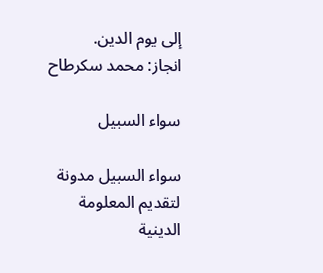إلى يوم الدين.
انجاز: محمد سكرطاح

سواء السبيل

سواء السبيل مدونة لتقديم المعلومة الدينية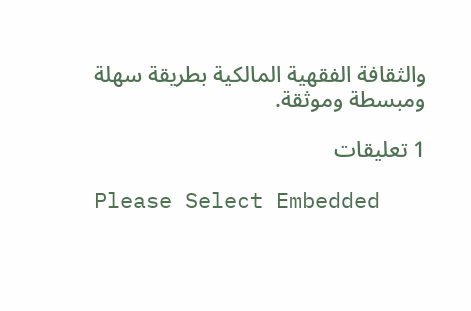والثقافة الفقهية المالكية بطريقة سهلة ومبسطة وموثقة.

1 تعليقات

Please Select Embedded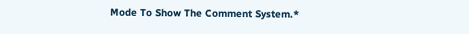Mode To Show The Comment System.*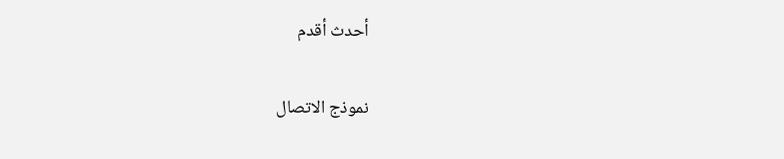أحدث أقدم

نموذج الاتصال